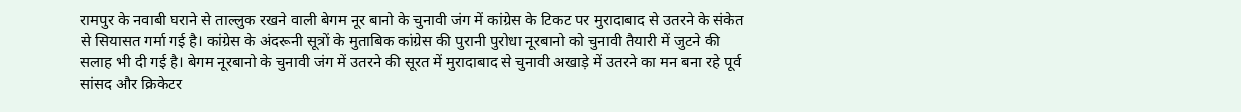रामपुर के नवाबी घराने से ताल्लुक रखने वाली बेगम नूर बानो के चुनावी जंग में कांग्रेस के टिकट पर मुरादाबाद से उतरने के संकेत से सियासत गर्मा गई है। कांग्रेस के अंदरूनी सूत्रों के मुताबिक कांग्रेस की पुरानी पुरोधा नूरबानो को चुनावी तैयारी में जुटने की सलाह भी दी गई है। बेगम नूरबानो के चुनावी जंग में उतरने की सूरत में मुरादाबाद से चुनावी अखाड़े में उतरने का मन बना रहे पूर्व सांसद और क्रिकेटर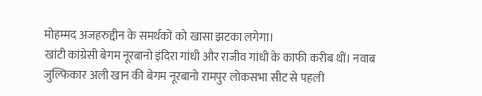मोहम्मद अजहरुद्दीन के समर्थकों को खासा झटका लगेगा।
खांटी कांग्रेसी बेगम नूरबानो इंदिरा गांधी और राजीव गांधी के काफी करीब थीं। नवाब जुल्फिकार अली खान की बेगम नूरबानो रामपुर लोकसभा सीट से पहली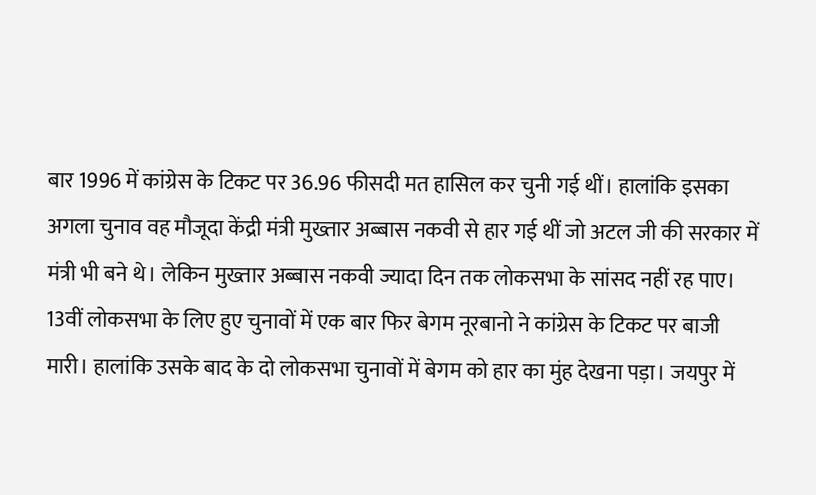बार 1996 में कांग्रेस के टिकट पर 36.96 फीसदी मत हासिल कर चुनी गई थीं। हालांकि इसका अगला चुनाव वह मौजूदा केंद्री मंत्री मुख्तार अब्बास नकवी से हार गई थीं जो अटल जी की सरकार में मंत्री भी बने थे। लेकिन मुख्तार अब्बास नकवी ज्यादा दिन तक लोकसभा के सांसद नहीं रह पाए।
13वीं लोकसभा के लिए हुए चुनावों में एक बार फिर बेगम नूरबानो ने कांग्रेस के टिकट पर बाजी मारी। हालांकि उसके बाद के दो लोकसभा चुनावों में बेगम को हार का मुंह देखना पड़ा। जयपुर में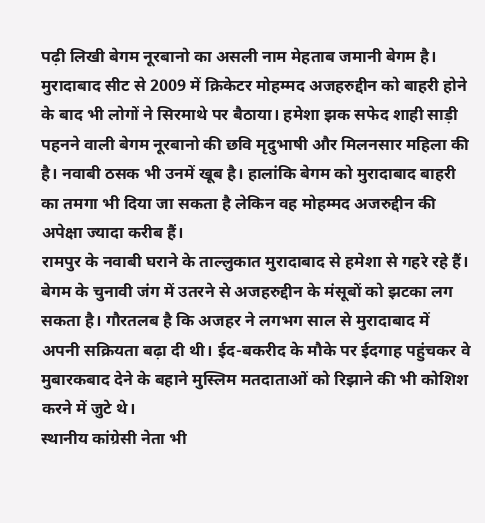पढ़ी लिखी बेगम नूरबानो का असली नाम मेहताब जमानी बेगम है। मुरादाबाद सीट से 2009 में क्रिकेटर मोहम्मद अजहरुद्दीन को बाहरी होने के बाद भी लोगों ने सिरमाथे पर बैठाया। हमेशा झक सफेद शाही साड़ी पहनने वाली बेगम नूरबानो की छवि मृदुभाषी और मिलनसार महिला की है। नवाबी ठसक भी उनमें खूब है। हालांकि बेगम को मुरादाबाद बाहरी का तमगा भी दिया जा सकता है लेकिन वह मोहम्मद अजरुद्दीन की अपेक्षा ज्यादा करीब हैं।
रामपुर के नवाबी घराने के ताल्लुकात मुरादाबाद से हमेशा से गहरे रहे हैं। बेगम के चुनावी जंग में उतरने से अजहरुद्दीन के मंसूबों को झटका लग सकता है। गौरतलब है कि अजहर ने लगभग साल से मुरादाबाद में अपनी सक्रियता बढ़ा दी थी। ईद-बकरीद के मौके पर ईदगाह पहुंचकर वे मुबारकबाद देने के बहाने मुस्लिम मतदाताओं को रिझाने की भी कोशिश करने में जुटे थे।
स्थानीय कांग्रेसी नेता भी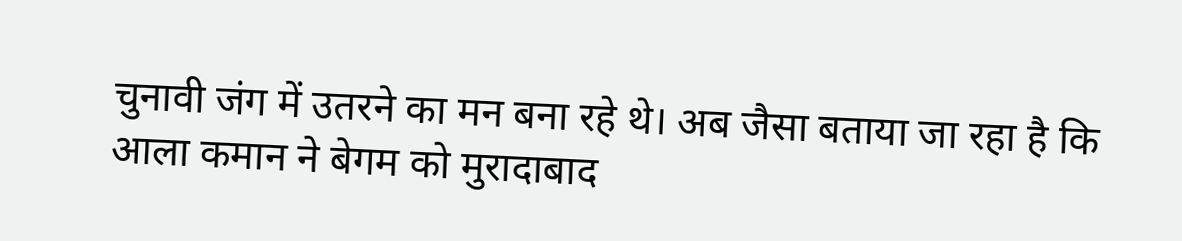चुनावी जंग में उतरने का मन बना रहे थे। अब जैसा बताया जा रहा है कि आला कमान ने बेगम को मुरादाबाद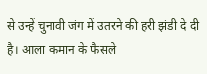से उन्हें चुनावी जंग में उतरने की हरी झंडी दे दी है। आला कमान के फैसले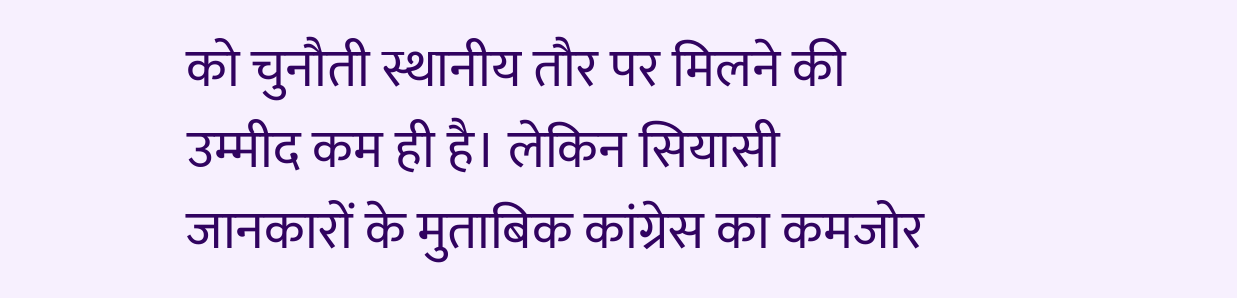को चुनौती स्थानीय तौर पर मिलने की उम्मीद कम ही है। लेकिन सियासी जानकारों के मुताबिक कांग्रेस का कमजोर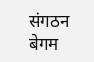संगठन बेगम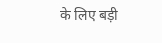के लिए बड़ी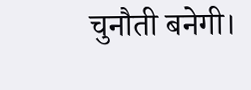चुनौती बनेगी।